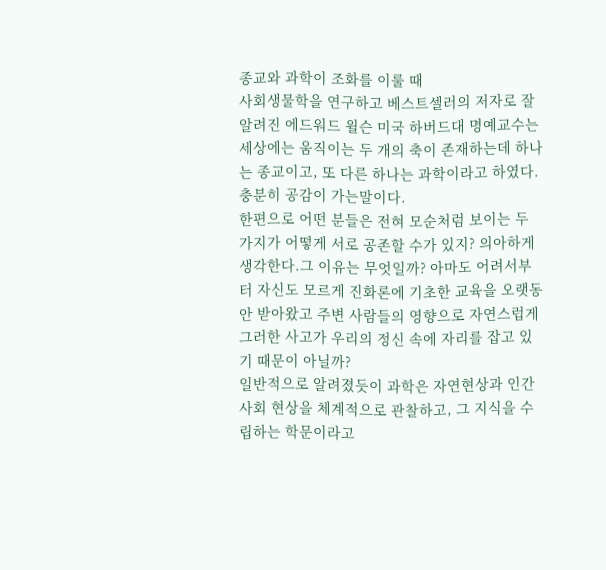종교와 과학이 조화를 이룰 때
사회생물학을 연구하고 베스트셀러의 저자로 잘 알려진 에드워드 윌슨 미국 하버드대 명예교수는 세상에는 움직이는 두 개의 축이 존재하는데 하나는 종교이고, 또 다른 하나는 과학이라고 하였다. 충분히 공감이 가는말이다.
한편으로 어떤 분들은 전혀 모순처럼 보이는 두 가지가 어떻게 서로 공존할 수가 있지? 의아하게 생각한다.그 이유는 무엇일까? 아마도 어려서부터 자신도 모르게 진화론에 기초한 교육을 오랫동안 받아왔고 주변 사람들의 영향으로 자연스럽게 그러한 사고가 우리의 정신 속에 자리를 잡고 있기 때문이 아닐까?
일반적으로 알려졌듯이 과학은 자연현상과 인간사회 현상을 체계적으로 관찰하고, 그 지식을 수립하는 학문이라고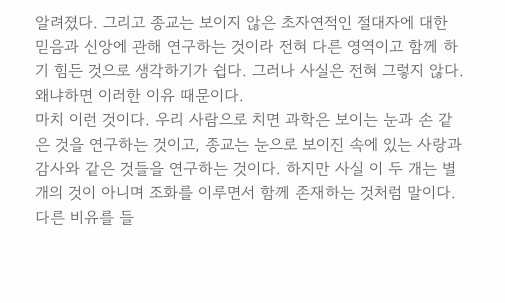알려졌다. 그리고 종교는 보이지 않은 초자연적인 절대자에 대한 믿음과 신앙에 관해 연구하는 것이라 전혀 다른 영역이고 함께 하기 힘든 것으로 생각하기가 쉽다. 그러나 사실은 전혀 그렇지 않다. 왜냐하면 이러한 이유 때문이다.
마치 이런 것이다. 우리 사람으로 치면 과학은 보이는 눈과 손 같은 것을 연구하는 것이고, 종교는 눈으로 보이진 속에 있는 사랑과 감사와 같은 것들을 연구하는 것이다. 하지만 사실 이 두 개는 별개의 것이 아니며 조화를 이루면서 함께 존재하는 것처럼 말이다.
다른 비유를 들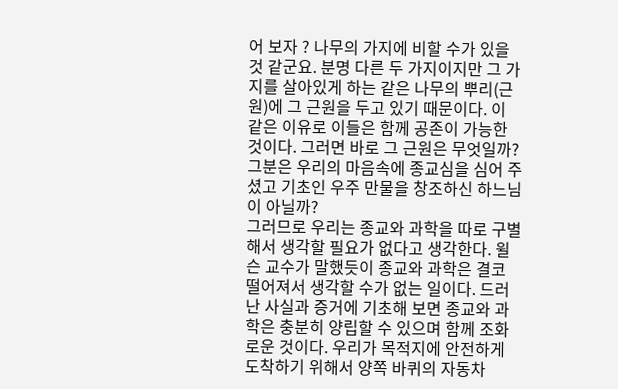어 보자 ? 나무의 가지에 비할 수가 있을 것 같군요. 분명 다른 두 가지이지만 그 가지를 살아있게 하는 같은 나무의 뿌리(근원)에 그 근원을 두고 있기 때문이다. 이 같은 이유로 이들은 함께 공존이 가능한 것이다. 그러면 바로 그 근원은 무엇일까? 그분은 우리의 마음속에 종교심을 심어 주셨고 기초인 우주 만물을 창조하신 하느님이 아닐까?
그러므로 우리는 종교와 과학을 따로 구별해서 생각할 필요가 없다고 생각한다. 윌슨 교수가 말했듯이 종교와 과학은 결코 떨어져서 생각할 수가 없는 일이다. 드러난 사실과 증거에 기초해 보면 종교와 과학은 충분히 양립할 수 있으며 함께 조화로운 것이다. 우리가 목적지에 안전하게 도착하기 위해서 양쪽 바퀴의 자동차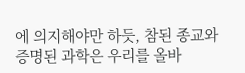에 의지해야만 하듯, 참된 종교와 증명된 과학은 우리를 올바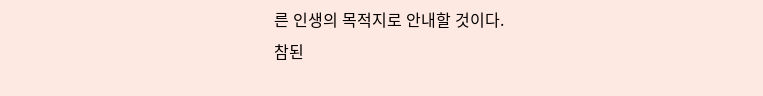른 인생의 목적지로 안내할 것이다.
참된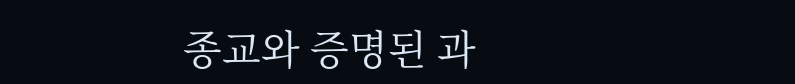종교와 증명된 과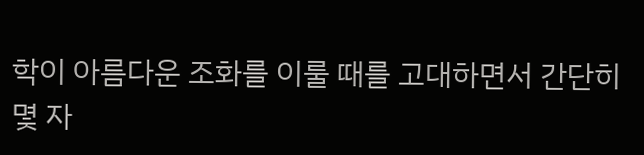학이 아름다운 조화를 이룰 때를 고대하면서 간단히 몇 자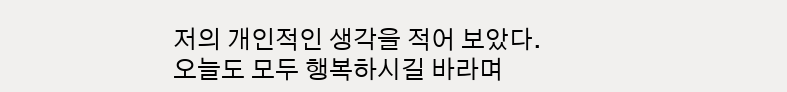저의 개인적인 생각을 적어 보았다. 오늘도 모두 행복하시길 바라며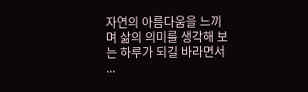자연의 아름다움을 느끼며 삶의 의미를 생각해 보는 하루가 되길 바라면서 ...